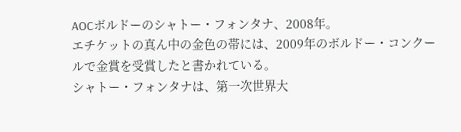AOCボルドーのシャトー・フォンタナ、2008年。
エチケットの真ん中の金色の帯には、2009年のボルドー・コンクールで金賞を受賞したと書かれている。
シャトー・フォンタナは、第一次世界大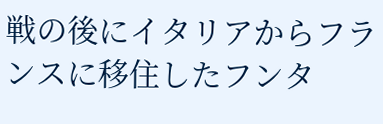戦の後にイタリアからフランスに移住したフンタ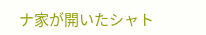ナ家が開いたシャト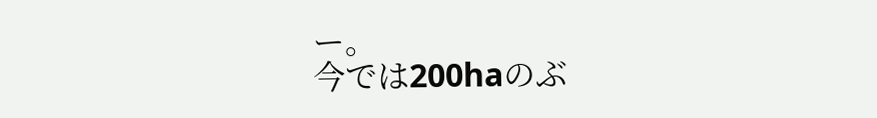ー。
今では200haのぶ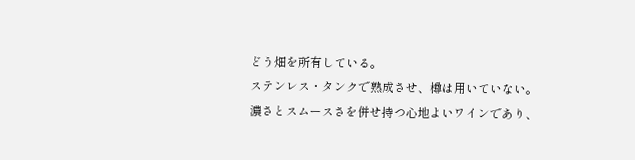どう畑を所有している。
ステンレス・タンクで熟成させ、樽は用いていない。
濃さとスムースさを併せ持つ心地よいワインであり、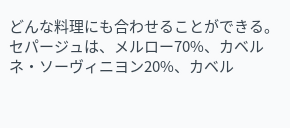どんな料理にも合わせることができる。
セパージュは、メルロー70%、カベルネ・ソーヴィニヨン20%、カベル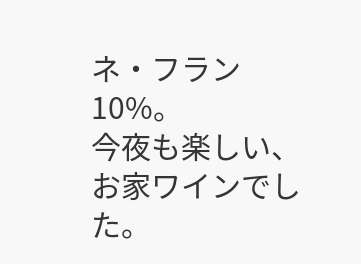ネ・フラン10%。
今夜も楽しい、お家ワインでした。